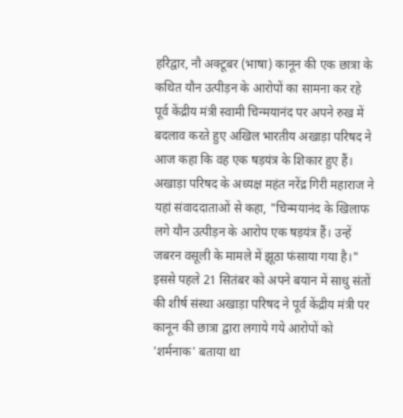हरिद्वार, नौ अक्टूबर (भाषा) कानून की एक छात्रा के कथित यौन उत्पीड़न के आरोपों का सामना कर रहे पूर्व केंद्रीय मंत्री स्वामी चिन्मयानंद पर अपने रुख में बदलाव करते हुए अखिल भारतीय अखाड़ा परिषद ने आज कहा कि वह एक षड़यंत्र के शिकार हुए हैं। अखाड़ा परिषद के अध्यक्ष महंत नरेंद्र गिरी महाराज ने यहां संवाददाताओं से कहा, "चिन्मयानंद के खिलाफ लगे यौन उत्पीड़न के आरोप एक षड़यंत्र हैं। उन्हें जबरन वसूली के मामले में झूठा फंसाया गया है।" इससे पहले 21 सितंबर को अपने बयान में साधु संतों की शीर्ष संस्था अखाड़ा परिषद ने पूर्व केंद्रीय मंत्री पर कानून की छात्रा द्वारा लगाये गये आरोपों को 'शर्मनाक' बताया था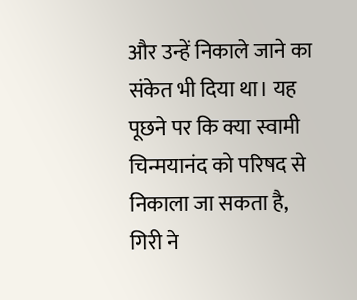और उन्हें निकाले जाने का संकेत भी दिया था। यह पूछने पर कि क्या स्वामी चिन्मयानंद को परिषद से निकाला जा सकता है, गिरी ने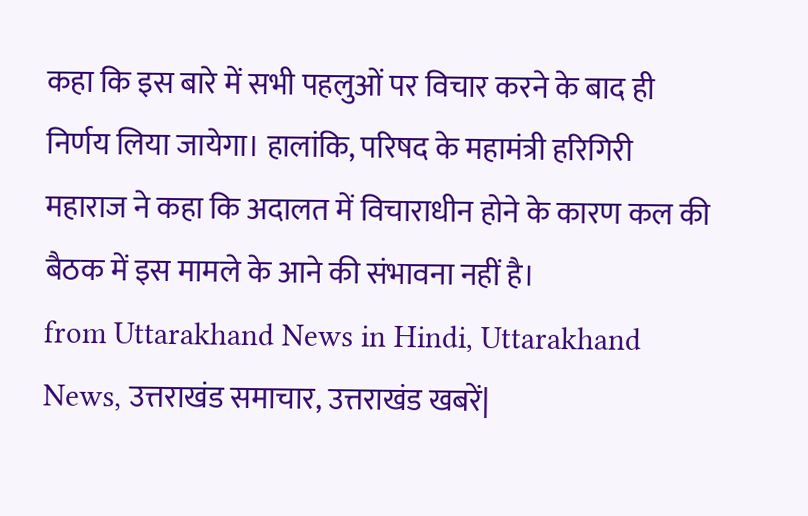कहा कि इस बारे में सभी पहलुओं पर विचार करने के बाद ही निर्णय लिया जायेगा। हालांकि, परिषद के महामंत्री हरिगिरी महाराज ने कहा कि अदालत में विचाराधीन होने के कारण कल की बैठक में इस मामले के आने की संभावना नहीं है।
from Uttarakhand News in Hindi, Uttarakhand News, उत्तराखंड समाचार, उत्तराखंड खबरें|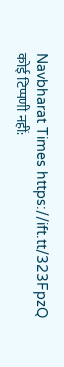Navbharat Times https://ift.tt/323FpzQ
कोई टिप्पणी नहीं: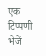एक टिप्पणी भेजें